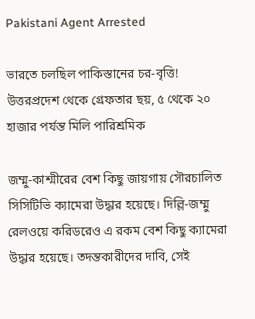Pakistani Agent Arrested

ভারতে চলছিল পাকিস্তানের চর-বৃত্তি! উত্তরপ্রদেশ থেকে গ্রেফতার ছয়, ৫ থেকে ২০ হাজার পর্যন্ত মিলি পারিশ্রমিক

জম্মু-কাশ্মীরের বেশ কিছু জায়গায় সৌরচালিত সিসিটিভি ক্যামেরা উদ্ধার হয়েছে। দিল্লি-জম্মু রেলওয়ে করিডরেও এ রকম বেশ কিছু ক্যামেরা উদ্ধার হয়েছে। তদন্তকারীদের দাবি, সেই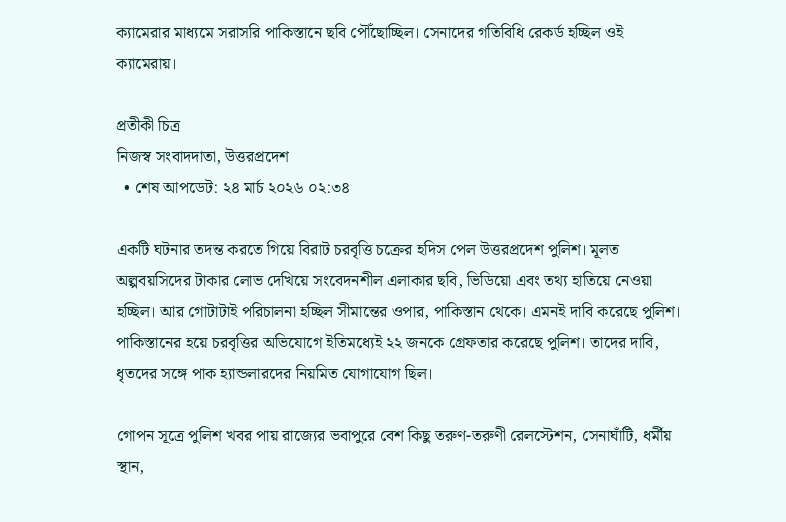ক্যামেরার মাধ্যমে সরাসরি পাকিস্তানে ছবি পৌঁছোচ্ছিল। সেনাদের গতিবিধি রেকর্ড হচ্ছিল ওই ক্যামেরায়।

প্রতীকী চিত্র
নিজস্ব সংবাদদাতা, উত্তরপ্রদেশ
  • শেষ আপডেট: ২৪ মার্চ ২০২৬ ০২:৩৪

একটি ঘটনার তদন্ত করতে গিয়ে বিরাট চরবৃত্তি চক্রের হদিস পেল উত্তরপ্রদেশ পুলিশ। মূলত অল্পবয়সিদের টাকার লোভ দেখিয়ে সংবেদনশীল এলাকার ছবি, ভিডিয়ো এবং তথ্য হাতিয়ে নেওয়া হচ্ছিল। আর গোটাটাই পরিচালনা হচ্ছিল সীমান্তের ওপার, পাকিস্তান থেকে। এমনই দাবি করেছে পুলিশ। পাকিস্তানের হয়ে চরবৃত্তির অভিযোগে ইতিমধ্যেই ২২ জনকে গ্রেফতার করেছে পুলিশ। তাদের দাবি, ধৃতদের সঙ্গে পাক হ্যান্ডলারদের নিয়মিত যোগাযোগ ছিল।

গোপন সূত্রে পুলিশ খবর পায় রাজ্যের ভবাপুরে বেশ কিছু তরুণ-তরুণী রেলস্টেশন, সেনাঘাঁটি, ধর্মীয় স্থান,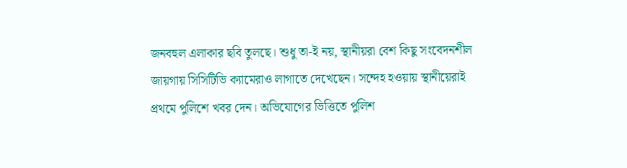জনবহুল এলাকার ছবি তুলছে। শুধু তা-ই নয়, স্থানীয়রা বেশ কিছু সংবেদনশীল জায়গায় সিসিটিভি ক্যামেরাও লাগাতে দেখেছেন। সন্দেহ হওয়ায় স্থানীয়েরাই প্রথমে পুলিশে খবর দেন। অভিযোগের ভিত্তিতে পুলিশ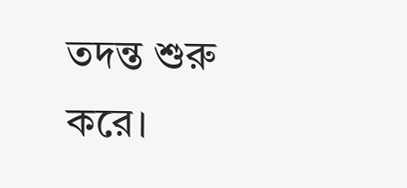তদন্ত শুরু করে।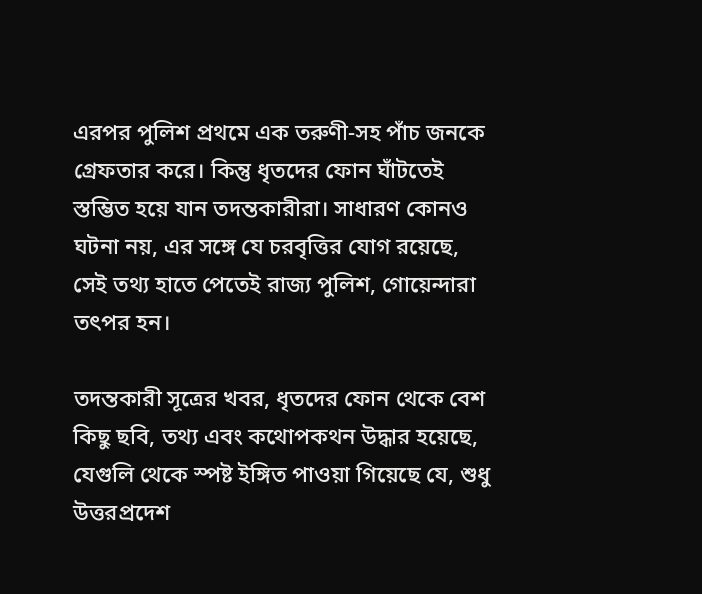এরপর পুলিশ প্রথমে এক তরুণী-সহ পাঁচ জনকে গ্রেফতার করে। কিন্তু ধৃতদের ফোন ঘাঁটতেই স্তম্ভিত হয়ে যান তদন্তকারীরা। সাধারণ কোনও ঘটনা নয়, এর সঙ্গে যে চরবৃত্তির যোগ রয়েছে, সেই তথ্য হাতে পেতেই রাজ্য পুলিশ, গোয়েন্দারা তৎপর হন।

তদন্তকারী সূত্রের খবর, ধৃতদের ফোন থেকে বেশ কিছু ছবি, তথ্য এবং কথোপকথন উদ্ধার হয়েছে, যেগুলি থেকে স্পষ্ট ইঙ্গিত পাওয়া গিয়েছে যে, শুধু উত্তরপ্রদেশ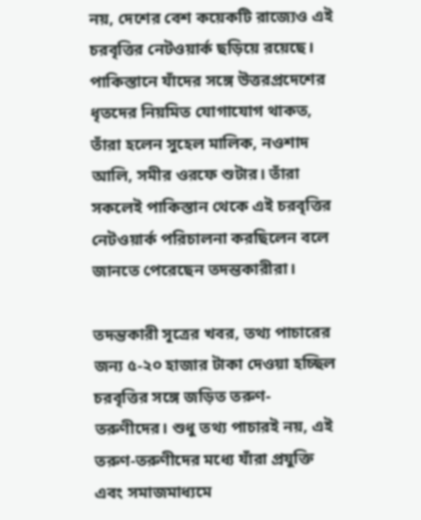নয়, দেশের বেশ কয়েকটি রাজ্যেও এই চরবৃত্তির নেটওয়ার্ক ছড়িয়ে রয়েছে। পাকিস্তানে যাঁদের সঙ্গে উত্তরপ্রদেশের ধৃতদের নিয়মিত যোগাযোগ থাকত, তাঁরা হলেন সুহেল মালিক, নওশাদ আলি, সমীর ওরফে শুটার। তাঁরা সকলেই পাকিস্তান থেকে এই চরবৃত্তির নেটওয়ার্ক পরিচালনা করছিলেন বলে জানতে পেরেছেন তদন্তকারীরা।

তদন্তকারী সূত্রের খবর, তথ্য পাচারের জন্য ৫-২০ হাজার টাকা দেওয়া হচ্ছিল চরবৃত্তির সঙ্গে জড়িত তরুণ-তরুণীদের। শুধু তথ্য পাচারই নয়, এই তরুণ-তরুণীদের মধ্যে‌‌ যাঁরা প্রযুক্তি এবং সমাজমাধ্যমে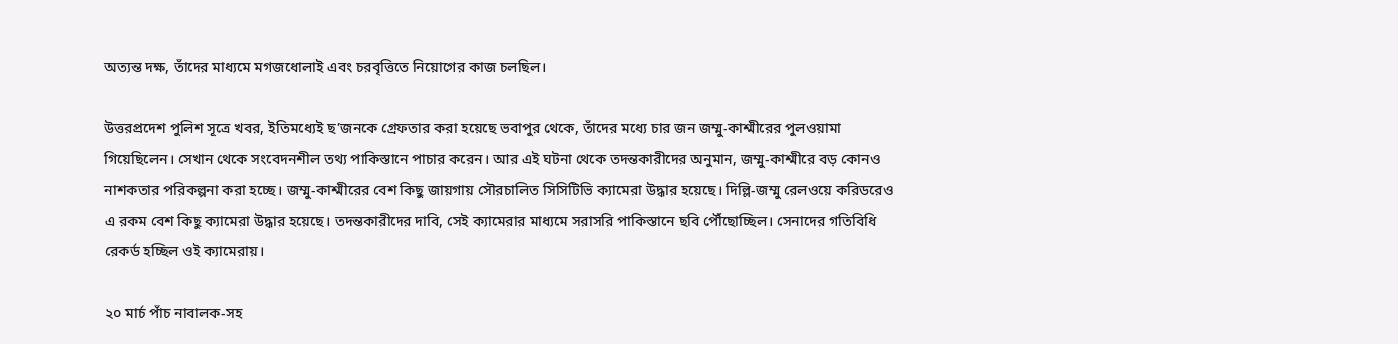অত্যন্ত দক্ষ, তাঁদের মাধ্যমে মগজধোলাই এবং চরবৃত্তিতে নিয়োগের কাজ চলছিল।

উত্তরপ্রদেশ পুলিশ সূত্রে খবর, ইতিমধ্যেই ছ’জনকে গ্রেফতার করা হয়েছে ভবাপুর থেকে, তাঁদের মধ্যে চার জন জম্মু-কাশ্মীরের পুলওয়ামা গিয়েছিলেন। সেখান থেকে সংবেদনশীল তথ্য পাকিস্তানে পাচার করেন। আর এই ঘটনা থেকে তদন্তকারীদের অনুমান, জম্মু-কাশ্মীরে বড় কোনও নাশকতার পরিকল্পনা করা হচ্ছে। জম্মু-কাশ্মীরের বেশ কিছু জায়গায় সৌরচালিত সিসিটিভি ক্যামেরা উদ্ধার হয়েছে। দিল্লি-জম্মু রেলওয়ে করিডরেও এ রকম বেশ কিছু ক্যামেরা উদ্ধার হয়েছে। তদন্তকারীদের দাবি, সেই ক্যামেরার মাধ্যমে সরাসরি পাকিস্তানে ছবি পৌঁছোচ্ছিল। সেনাদের গতিবিধি রেকর্ড হচ্ছিল ওই ক্যামেরায়।

২০ মার্চ পাঁচ নাবালক-সহ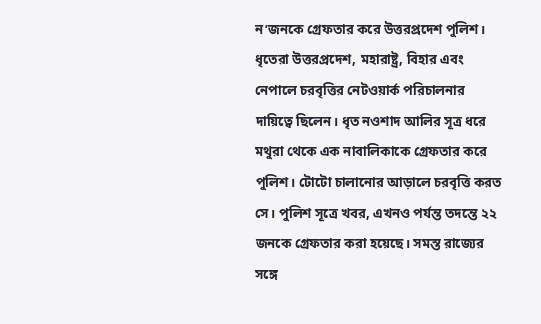ন’জনকে গ্রেফতার করে উত্তরপ্রদেশ পুলিশ। ধৃতেরা উত্তরপ্রদেশ, মহারাষ্ট্র, বিহার এবং নেপালে চরবৃত্তির নেটওয়ার্ক পরিচালনার দায়িত্বে ছিলেন। ধৃত নওশাদ আলির সূত্র ধরে মথুরা থেকে এক নাবালিকাকে গ্রেফতার করে পুলিশ। টোটো চালানোর আড়ালে চরবৃত্তি করত সে। পুলিশ সূত্রে খবর, এখনও পর্যন্ত তদন্তে ২২ জনকে গ্রেফতার করা হয়েছে। সমস্ত রাজ্যের সঙ্গে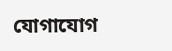যোগাযোগ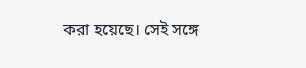করা হয়েছে। সেই সঙ্গে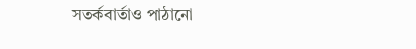সতর্কবার্তাও পাঠানো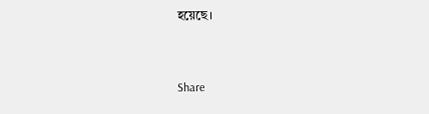হয়েছে।


Share